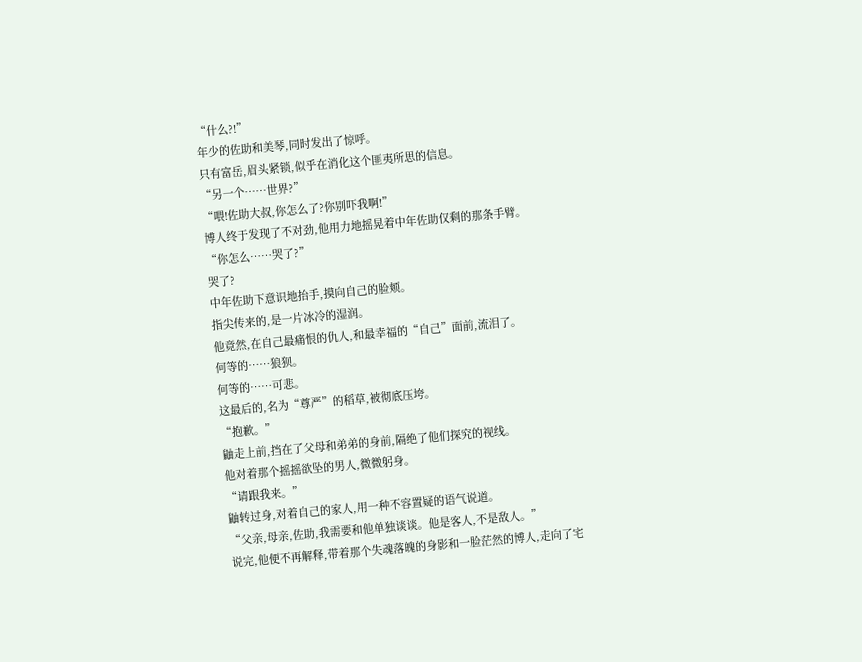“什么?!”
年少的佐助和美琴,同时发出了惊呼。
只有富岳,眉头紧锁,似乎在消化这个匪夷所思的信息。
“另一个……世界?”
“喂!佐助大叔,你怎么了?你别吓我啊!”
博人终于发现了不对劲,他用力地摇晃着中年佐助仅剩的那条手臂。
“你怎么……哭了?”
哭了?
中年佐助下意识地抬手,摸向自己的脸颊。
指尖传来的,是一片冰冷的湿润。
他竟然,在自己最痛恨的仇人,和最幸福的“自己”面前,流泪了。
何等的……狼狈。
何等的……可悲。
这最后的,名为“尊严”的稻草,被彻底压垮。
“抱歉。”
鼬走上前,挡在了父母和弟弟的身前,隔绝了他们探究的视线。
他对着那个摇摇欲坠的男人,微微躬身。
“请跟我来。”
鼬转过身,对着自己的家人,用一种不容置疑的语气说道。
“父亲,母亲,佐助,我需要和他单独谈谈。他是客人,不是敌人。”
说完,他便不再解释,带着那个失魂落魄的身影和一脸茫然的博人,走向了宅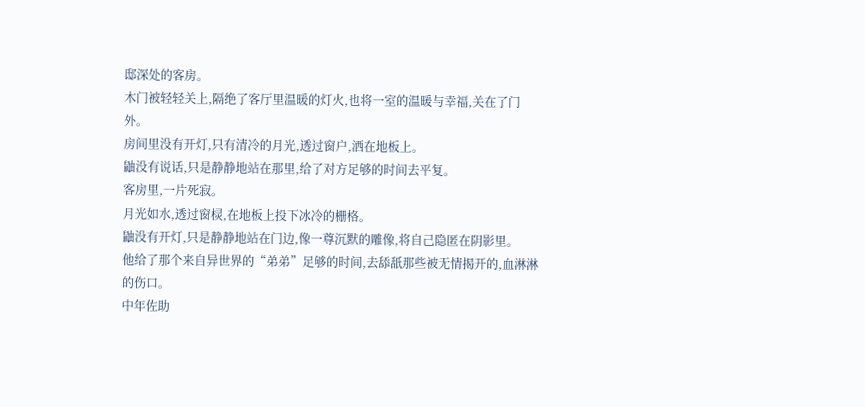邸深处的客房。
木门被轻轻关上,隔绝了客厅里温暖的灯火,也将一室的温暖与幸福,关在了门外。
房间里没有开灯,只有清冷的月光,透过窗户,洒在地板上。
鼬没有说话,只是静静地站在那里,给了对方足够的时间去平复。
客房里,一片死寂。
月光如水,透过窗棂,在地板上投下冰冷的栅格。
鼬没有开灯,只是静静地站在门边,像一尊沉默的雕像,将自己隐匿在阴影里。
他给了那个来自异世界的“弟弟”足够的时间,去舔舐那些被无情揭开的,血淋淋的伤口。
中年佐助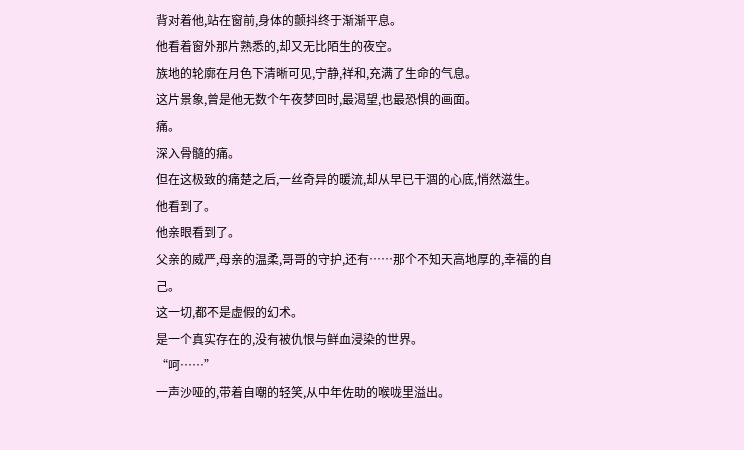背对着他,站在窗前,身体的颤抖终于渐渐平息。
他看着窗外那片熟悉的,却又无比陌生的夜空。
族地的轮廓在月色下清晰可见,宁静,祥和,充满了生命的气息。
这片景象,曾是他无数个午夜梦回时,最渴望,也最恐惧的画面。
痛。
深入骨髓的痛。
但在这极致的痛楚之后,一丝奇异的暖流,却从早已干涸的心底,悄然滋生。
他看到了。
他亲眼看到了。
父亲的威严,母亲的温柔,哥哥的守护,还有……那个不知天高地厚的,幸福的自己。
这一切,都不是虚假的幻术。
是一个真实存在的,没有被仇恨与鲜血浸染的世界。
“呵……”
一声沙哑的,带着自嘲的轻笑,从中年佐助的喉咙里溢出。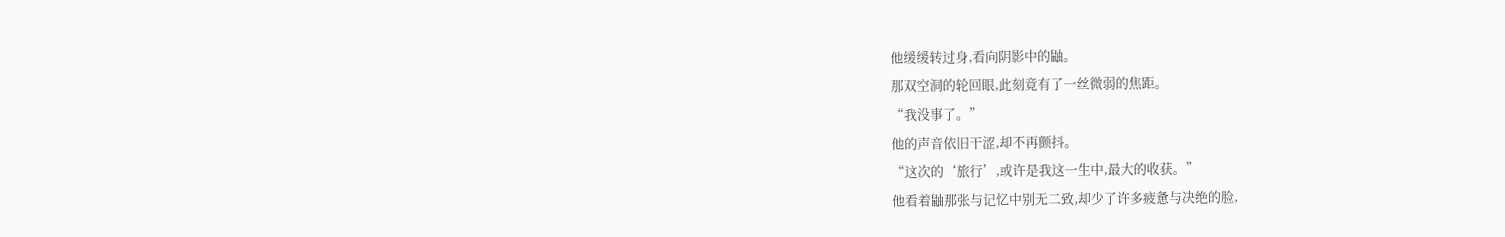他缓缓转过身,看向阴影中的鼬。
那双空洞的轮回眼,此刻竟有了一丝微弱的焦距。
“我没事了。”
他的声音依旧干涩,却不再颤抖。
“这次的‘旅行’,或许是我这一生中,最大的收获。”
他看着鼬那张与记忆中别无二致,却少了许多疲惫与决绝的脸,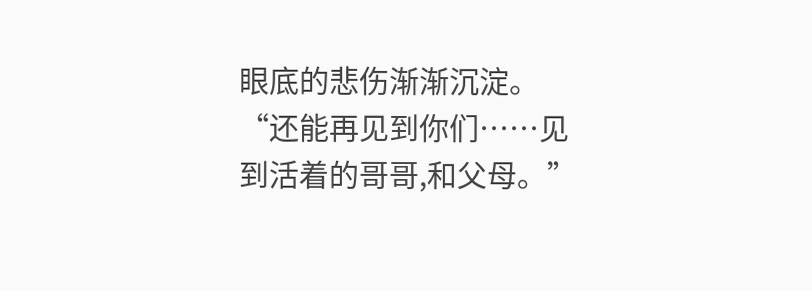眼底的悲伤渐渐沉淀。
“还能再见到你们……见到活着的哥哥,和父母。”